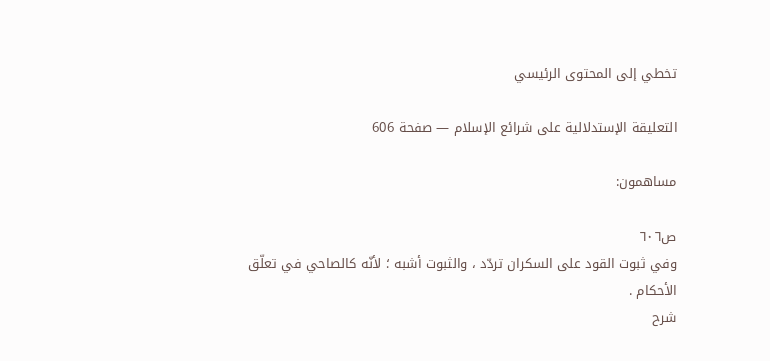تخطي إلى المحتوى الرئيسي

التعليقة الإستدلالية على شرائع الإسلام — صفحة 606

مساهمون:

ص٦٠٦
وفي ثبوت القود على السكران تردّد ، والثبوت أشبه ؛ لأنّه كالصاحي في تعلّق الأحكام .
شرح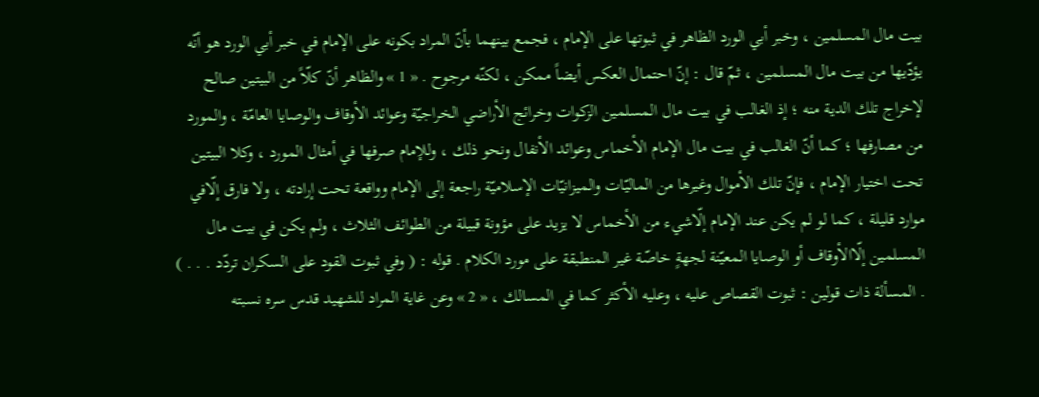بيت مال المسلمين ، وخبر أبي الورد الظاهر في ثبوتها على الإمام ، فجمع بينهما بأنّ المراد بكونه على الإمام في خبر أبي الورد هو أنّه يؤدّيها من بيت مال المسلمين ، ثمّ قال : إنّ احتمال العكس أيضاً ممكن ، لكنّه مرجوح . « 1 » والظاهر أنّ كلّاً من البيتين صالح لإخراج تلك الدية منه ؛ إذ الغالب في بيت مال المسلمين الزكوات وخرائج الأراضي الخراجيّة وعوائد الأوقاف والوصايا العامّة ، والمورد من مصارفها ؛ كما أنّ الغالب في بيت مال الإمام الأخماس وعوائد الأنفال ونحو ذلك ، وللإمام صرفها في أمثال المورد ، وكلا البيتين تحت اختيار الإمام ، فإنّ تلك الأموال وغيرها من الماليّات والميزانيّات الإسلاميّة راجعة إلى الإمام وواقعة تحت إرادته ، ولا فارق إلّافي موارد قليلة ، كما لو لم يكن عند الإمام إلّاشيء من الأخماس لا يزيد على مؤونة قبيلة من الطوائف الثلاث ، ولم يكن في بيت مال المسلمين إلّاالأوقاف أو الوصايا المعيّنة لجهةٍ خاصّة غير المنطبقة على مورد الكلام . قوله : ( وفي ثبوت القود على السكران تردّد . . . ) . المسألة ذات قولين : ثبوت القصاص عليه ، وعليه الأكثر كما في المسالك ، « 2 » وعن غاية المراد للشهيد قدس سره نسبته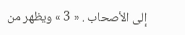إلى الأصحاب . « 3 » ويظهر من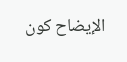الإيضاح كون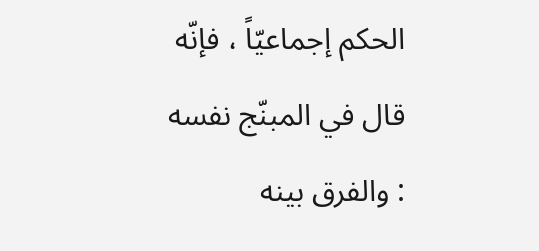الحكم إجماعيّاً ، فإنّه قال في المبنّج نفسه : والفرق بينه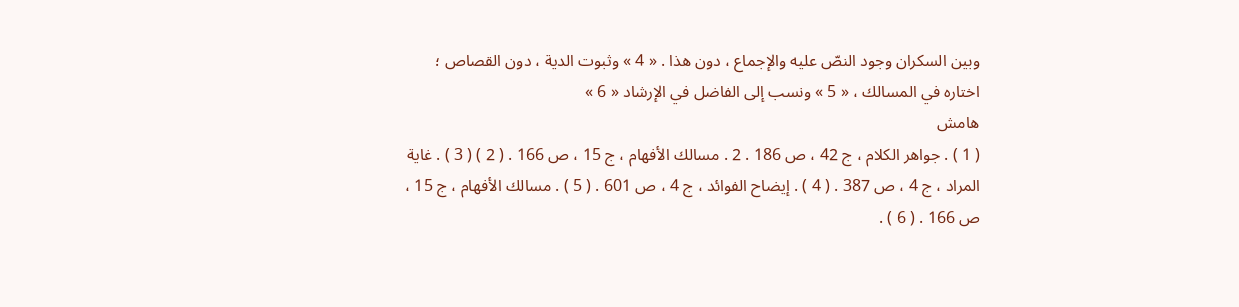وبين السكران وجود النصّ عليه والإجماع ، دون هذا . « 4 » وثبوت الدية ، دون القصاص ؛ اختاره في المسالك ، « 5 » ونسب إلى الفاضل في الإرشاد « 6 »
هامش
( 1 ) . جواهر الكلام ، ج 42 ، ص 186 . 2 . مسالك الأفهام ، ج 15 ، ص 166 . ( 2 ) ( 3 ) . غاية المراد ، ج 4 ، ص 387 . ( 4 ) . إيضاح الفوائد ، ج 4 ، ص 601 . ( 5 ) . مسالك الأفهام ، ج 15 ، ص 166 . ( 6 ) .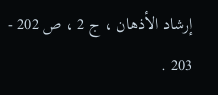إرشاد الأذهان ، ج 2 ، ص 202 - 203 .